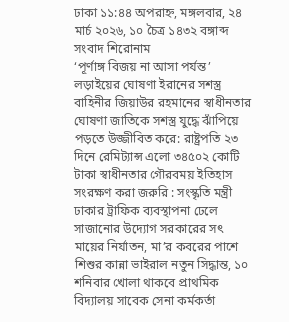ঢাকা ১১:৪৪ অপরাহ্ন, মঙ্গলবার, ২৪ মার্চ ২০২৬, ১০ চৈত্র ১৪৩২ বঙ্গাব্দ
সংবাদ শিরোনাম
‘পূর্ণাঙ্গ বিজয় না আসা পর্যন্ত’ লড়াইয়ের ঘোষণা ইরানের সশস্ত্র বাহিনীর জিয়াউর রহমানের স্বাধীনতার ঘোষণা জাতিকে সশস্ত্র যুদ্ধে ঝাঁপিয়ে পড়তে উজ্জীবিত করে: রাষ্ট্রপতি ২৩ দিনে রেমিট্যান্স এলো ৩৪৫০২ কোটি টাকা স্বাধীনতার গৌরবময় ইতিহাস সংরক্ষণ করা জরুরি : সংস্কৃতি মন্ত্রী ঢাকার ট্রাফিক ব্যবস্থাপনা ঢেলে সাজানোর উদ্যোগ সরকারের সৎ মায়ের নির্যাতন, মা’র কবরের পাশে শিশুর কান্না ভাইরাল নতুন সিদ্ধান্ত, ১০ শনিবার খোলা থাকবে প্রাথমিক বিদ্যালয় সাবেক সেনা কর্মকর্তা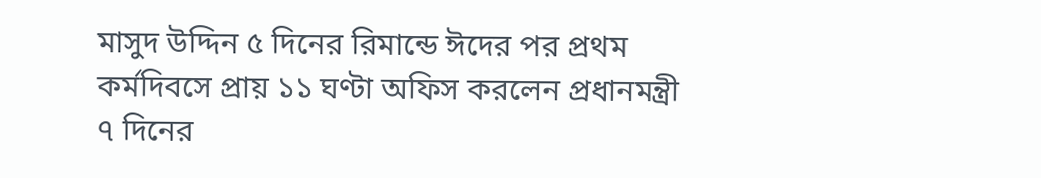মাসুদ উদ্দিন ৫ দিনের রিমান্ডে ঈদের পর প্রথম কর্মদিবসে প্রায় ১১ ঘণ্টা অফিস করলেন প্রধানমন্ত্রী ৭ দিনের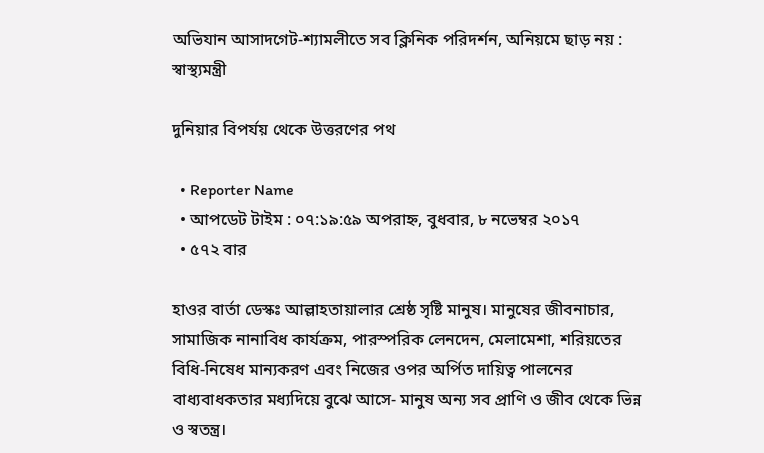অভিযান আসাদগেট-শ্যামলীতে সব ক্লিনিক পরিদর্শন, অনিয়মে ছাড় নয় : স্বাস্থ্যমন্ত্রী

দুনিয়ার বিপর্যয় থেকে উত্তরণের পথ

  • Reporter Name
  • আপডেট টাইম : ০৭:১৯:৫৯ অপরাহ্ন, বুধবার, ৮ নভেম্বর ২০১৭
  • ৫৭২ বার

হাওর বার্তা ডেস্কঃ আল্লাহতায়ালার শ্রেষ্ঠ সৃষ্টি মানুষ। মানুষের জীবনাচার, সামাজিক নানাবিধ কার্যক্রম, পারস্পরিক লেনদেন, মেলামেশা, শরিয়তের বিধি-নিষেধ মান্যকরণ এবং নিজের ওপর অর্পিত দায়িত্ব পালনের বাধ্যবাধকতার মধ্যদিয়ে বুঝে আসে- মানুষ অন্য সব প্রাণি ও জীব থেকে ভিন্ন ও স্বতন্ত্র।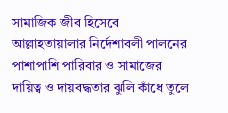সামাজিক জীব হিসেবে আল্লাহতায়ালার নির্দেশাবলী পালনের পাশাপাশি পারিবার ও সামাজের দায়িত্ব ও দায়বদ্ধতার ঝুলি কাঁধে তুলে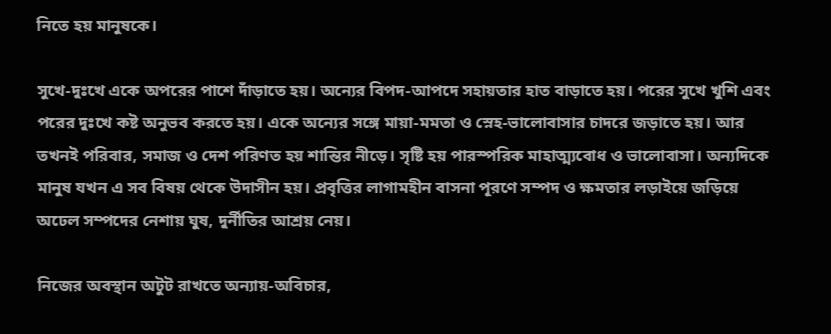নিতে হয় মানুষকে।

সুখে-দুঃখে একে অপরের পাশে দাঁড়াতে হয়। অন্যের বিপদ-আপদে সহায়তার হাত বাড়াতে হয়। পরের সুখে খুশি এবং পরের দুঃখে কষ্ট অনুভব করতে হয়। একে অন্যের সঙ্গে মায়া-মমতা ও স্নেহ-ভালোবাসার চাদরে জড়াতে হয়। আর তখনই পরিবার, সমাজ ও দেশ পরিণত হয় শান্তির নীড়ে। সৃষ্টি হয় পারস্পরিক মাহাত্ম্যবোধ ও ভালোবাসা। অন্যদিকে মানুষ যখন এ সব বিষয় থেকে উদাসীন হয়। প্রবৃত্তির লাগামহীন বাসনা পূরণে সম্পদ ও ক্ষমতার লড়াইয়ে জড়িয়ে অঢেল সম্পদের নেশায় ঘুষ, দুর্নীতির আশ্রয় নেয়।

নিজের অবস্থান অটুট রাখতে অন্যায়-অবিচার,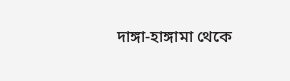দাঙ্গা-হাঙ্গামা থেকে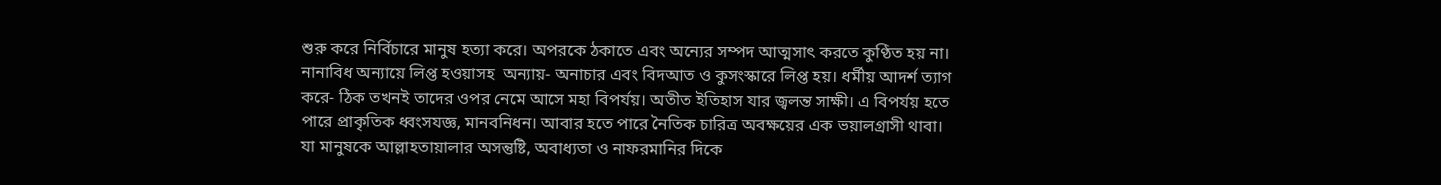শুরু করে নির্বিচারে মানুষ হত্যা করে। অপরকে ঠকাতে এবং অন্যের সম্পদ আত্মসাৎ করতে কুণ্ঠিত হয় না। নানাবিধ অন্যায়ে লিপ্ত হওয়াসহ  অন্যায়- অনাচার এবং বিদআত ও কুসংস্কারে লিপ্ত হয়। ধর্মীয় আদর্শ ত্যাগ করে- ঠিক তখনই তাদের ওপর নেমে আসে মহা বিপর্যয়। অতীত ইতিহাস যার জ্বলন্ত সাক্ষী। এ বিপর্যয় হতে পারে প্রাকৃতিক ধ্বংসযজ্ঞ, মানবনিধন। আবার হতে পারে নৈতিক চারিত্র অবক্ষয়ের এক ভয়ালগ্রাসী থাবা। যা মানুষকে আল্লাহতায়ালার অসন্তুষ্টি, অবাধ্যতা ও নাফরমানির দিকে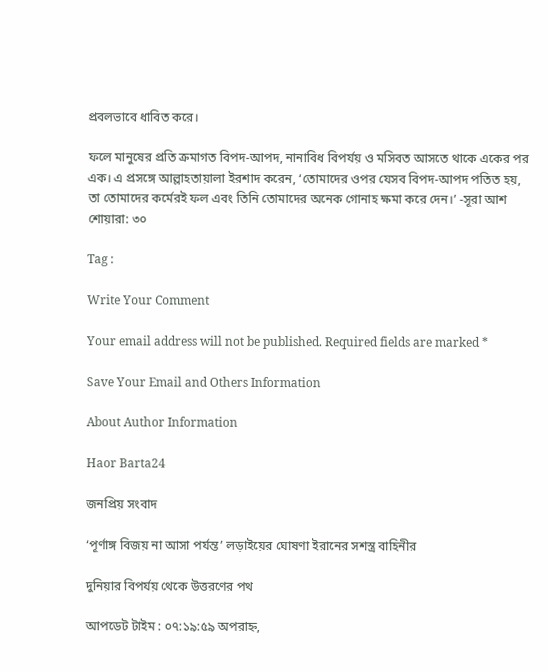প্রবলভাবে ধাবিত করে।

ফলে মানুষের প্রতি ক্রমাগত বিপদ-আপদ, নানাবিধ বিপর্যয় ও মসিবত আসতে থাকে একের পর এক। এ প্রসঙ্গে আল্লাহতায়ালা ইরশাদ করেন, ‘তোমাদের ওপর যেসব বিপদ-আপদ পতিত হয়, তা তোমাদের কর্মেরই ফল এবং তিনি তোমাদের অনেক গোনাহ ক্ষমা করে দেন।’ -সূরা আশ শোয়ারা: ৩০

Tag :

Write Your Comment

Your email address will not be published. Required fields are marked *

Save Your Email and Others Information

About Author Information

Haor Barta24

জনপ্রিয় সংবাদ

‘পূর্ণাঙ্গ বিজয় না আসা পর্যন্ত’ লড়াইয়ের ঘোষণা ইরানের সশস্ত্র বাহিনীর

দুনিয়ার বিপর্যয় থেকে উত্তরণের পথ

আপডেট টাইম : ০৭:১৯:৫৯ অপরাহ্ন,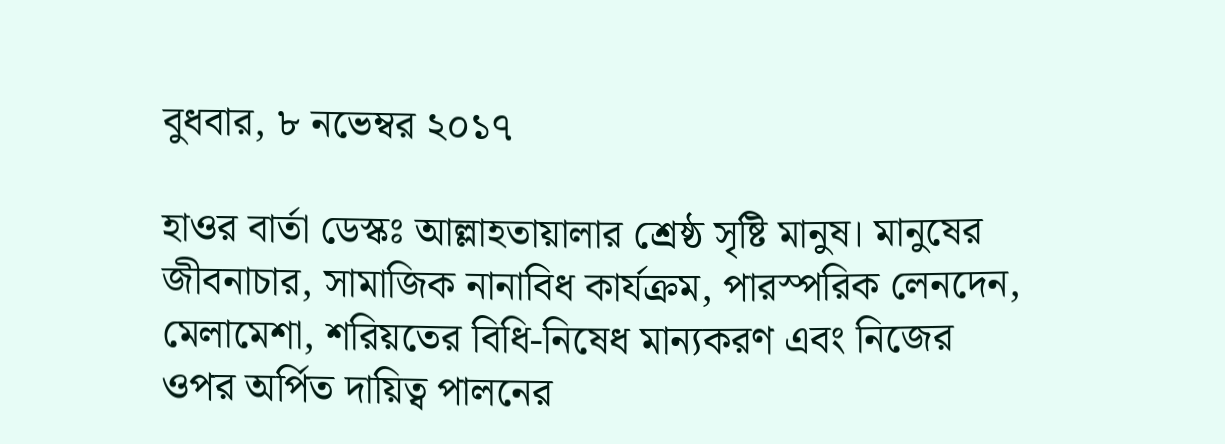বুধবার, ৮ নভেম্বর ২০১৭

হাওর বার্তা ডেস্কঃ আল্লাহতায়ালার শ্রেষ্ঠ সৃষ্টি মানুষ। মানুষের জীবনাচার, সামাজিক নানাবিধ কার্যক্রম, পারস্পরিক লেনদেন, মেলামেশা, শরিয়তের বিধি-নিষেধ মান্যকরণ এবং নিজের ওপর অর্পিত দায়িত্ব পালনের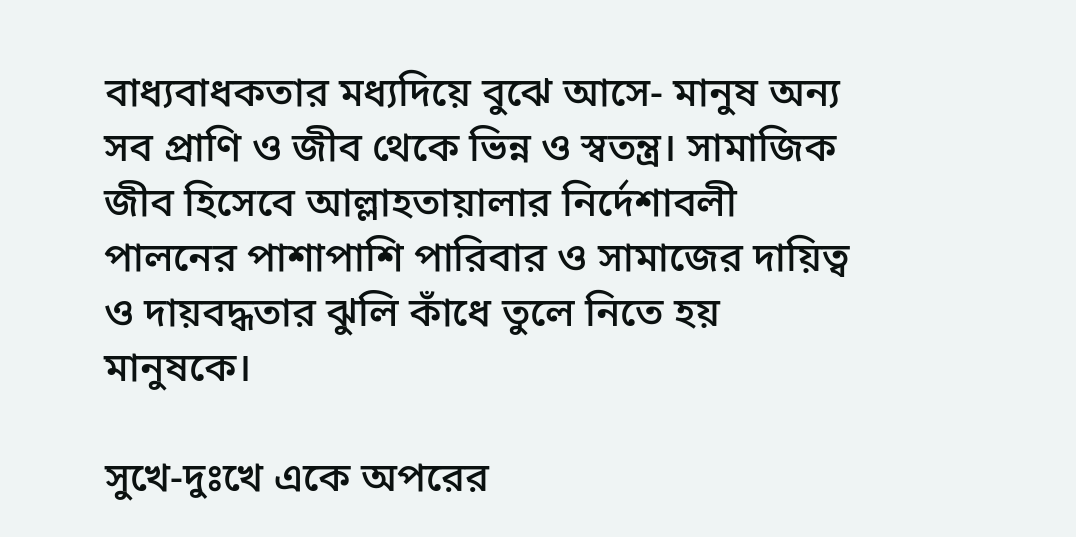বাধ্যবাধকতার মধ্যদিয়ে বুঝে আসে- মানুষ অন্য সব প্রাণি ও জীব থেকে ভিন্ন ও স্বতন্ত্র। সামাজিক জীব হিসেবে আল্লাহতায়ালার নির্দেশাবলী পালনের পাশাপাশি পারিবার ও সামাজের দায়িত্ব ও দায়বদ্ধতার ঝুলি কাঁধে তুলে নিতে হয় মানুষকে।

সুখে-দুঃখে একে অপরের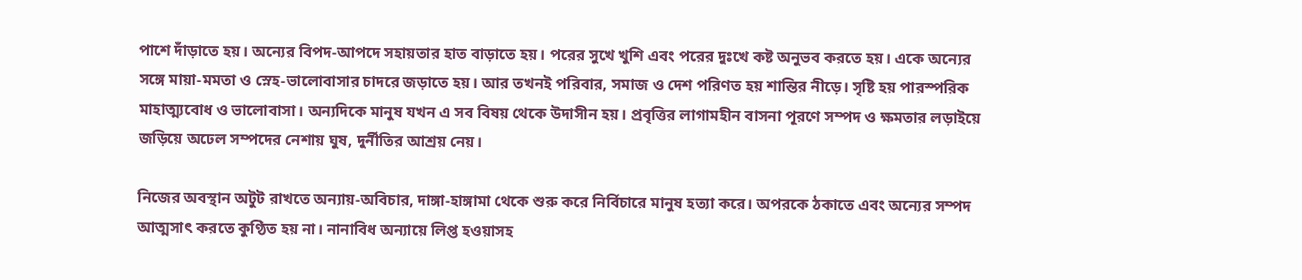পাশে দাঁড়াতে হয়। অন্যের বিপদ-আপদে সহায়তার হাত বাড়াতে হয়। পরের সুখে খুশি এবং পরের দুঃখে কষ্ট অনুভব করতে হয়। একে অন্যের সঙ্গে মায়া-মমতা ও স্নেহ-ভালোবাসার চাদরে জড়াতে হয়। আর তখনই পরিবার, সমাজ ও দেশ পরিণত হয় শান্তির নীড়ে। সৃষ্টি হয় পারস্পরিক মাহাত্ম্যবোধ ও ভালোবাসা। অন্যদিকে মানুষ যখন এ সব বিষয় থেকে উদাসীন হয়। প্রবৃত্তির লাগামহীন বাসনা পূরণে সম্পদ ও ক্ষমতার লড়াইয়ে জড়িয়ে অঢেল সম্পদের নেশায় ঘুষ, দুর্নীতির আশ্রয় নেয়।

নিজের অবস্থান অটুট রাখতে অন্যায়-অবিচার, দাঙ্গা-হাঙ্গামা থেকে শুরু করে নির্বিচারে মানুষ হত্যা করে। অপরকে ঠকাতে এবং অন্যের সম্পদ আত্মসাৎ করতে কুণ্ঠিত হয় না। নানাবিধ অন্যায়ে লিপ্ত হওয়াসহ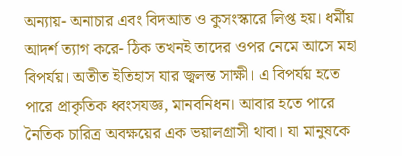অন্যায়- অনাচার এবং বিদআত ও কুসংস্কারে লিপ্ত হয়। ধর্মীয় আদর্শ ত্যাগ করে- ঠিক তখনই তাদের ওপর নেমে আসে মহা বিপর্যয়। অতীত ইতিহাস যার জ্বলন্ত সাক্ষী। এ বিপর্যয় হতে পারে প্রাকৃতিক ধ্বংসযজ্ঞ, মানবনিধন। আবার হতে পারে নৈতিক চারিত্র অবক্ষয়ের এক ভয়ালগ্রাসী থাবা। যা মানুষকে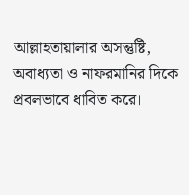আল্লাহতায়ালার অসন্তুষ্টি, অবাধ্যতা ও নাফরমানির দিকে প্রবলভাবে ধাবিত করে।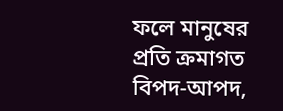ফলে মানুষের প্রতি ক্রমাগত বিপদ-আপদ,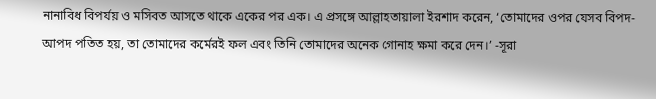নানাবিধ বিপর্যয় ও মসিবত আসতে থাকে একের পর এক। এ প্রসঙ্গে আল্লাহতায়ালা ইরশাদ করেন, ‘তোমাদের ওপর যেসব বিপদ-আপদ পতিত হয়, তা তোমাদের কর্মেরই ফল এবং তিনি তোমাদের অনেক গোনাহ ক্ষমা করে দেন।’ -সূরা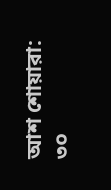আশ শোয়ারা: ৩০